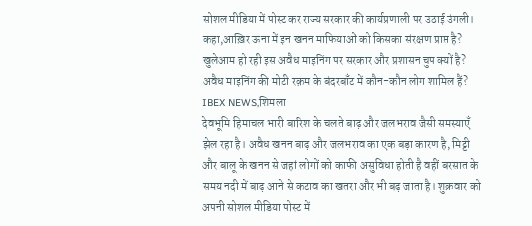सोशल मीडिया में पोस्ट कर राज्य सरकार की कार्यप्रणाली पर उठाई उंगली।
कहा,आख़िर ऊना में इन खनन माफियाओं को किसका संरक्षण प्राप्त है?
खुलेआम हो रही इस अवैध माइनिंग पर सरकार और प्रशासन चुप क्यों है?
अवैध माइनिंग की मोटी रक़म के बंदरबाँट में कौन-कौन लोग शामिल हैं?
IBEX NEWS,शिमला
देवभूमि हिमाचल भारी बारिश के चलते बाढ़ और जलभराव जैसी समस्याएँ झेल रहा है। अवैध खनन बाढ़ और जलभराव का एक बड़ा कारण है, मिट्टी और बालू के खनन से जहां लोगों को काफी असुविधा होती है वहीं बरसात के समय नदी में बाढ़ आने से कटाव का खतरा और भी बढ़ जाता है। शुक्रवार को अपनी सोशल मीडिया पोस्ट में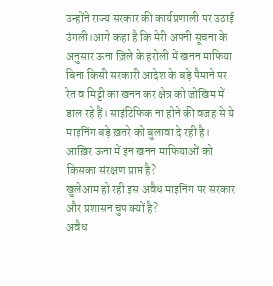उन्होंने राज्य सरकार की कार्यप्रणाली पर उठाई उंगली।आगे कहा है कि मेरी अपनी सूचना के अनुसार ऊना ज़िले के हरोली में खनन माफिया बिना किसी सरकारी आदेश के बड़े पैमाने पर रेत व मिट्टी का खनन कर क्षेत्र को जोखिम में डाल रहे हैं। साइंटिफिक ना होने की वजह से ये माइनिंग बड़े ख़तरे को बुलावा दे रही है।
आख़िर ऊना में इन खनन माफियाओं को किसका संरक्षण प्राप्त है?
खुलेआम हो रही इस अवैध माइनिंग पर सरकार और प्रशासन चुप क्यों है?
अवैध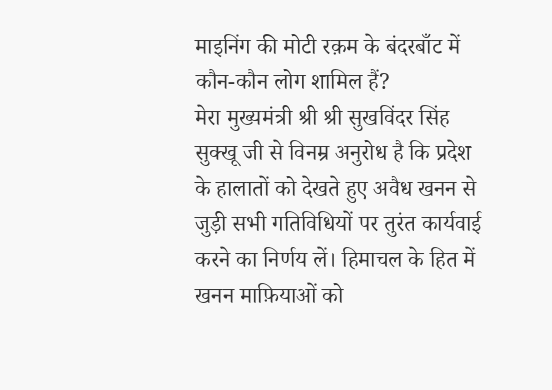माइनिंग की मोटी रक़म के बंदरबाँट में कौन-कौन लोग शामिल हैं?
मेरा मुख्यमंत्री श्री श्री सुखविंदर सिंह सुक्खू जी से विनम्र अनुरोध है कि प्रदेश के हालातों को देखते हुए अवैध खनन से जुड़ी सभी गतिविधियों पर तुरंत कार्यवाई करने का निर्णय लें। हिमाचल के हित में खनन माफ़ियाओं को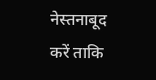नेस्तनाबूद करें ताकि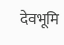देवभूमि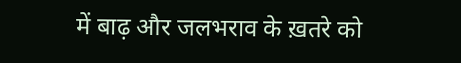में बाढ़ और जलभराव के ख़तरे को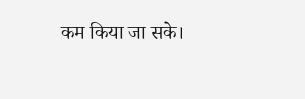कम किया जा सके।